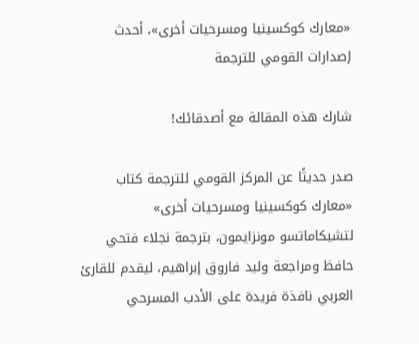«معارك كوكسينيا ومسرحيات أخرى»، أحدث إصدارات القومي للترجمة

شارك هذه المقالة مع أصدقائك!

صدر حديثًا عن المركز القومي للترجمة كتاب «معارك كوكسينيا ومسرحيات أخرى» لتشيكاماتسو مونزايمون، بترجمة نجلاء فتحي حافظ ومراجعة وليد فاروق إبراهيم، ليقدم للقارئ العربي نافذة فريدة على الأدب المسرحي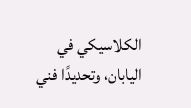الكلاسيكي في اليابان، وتحديدًا فني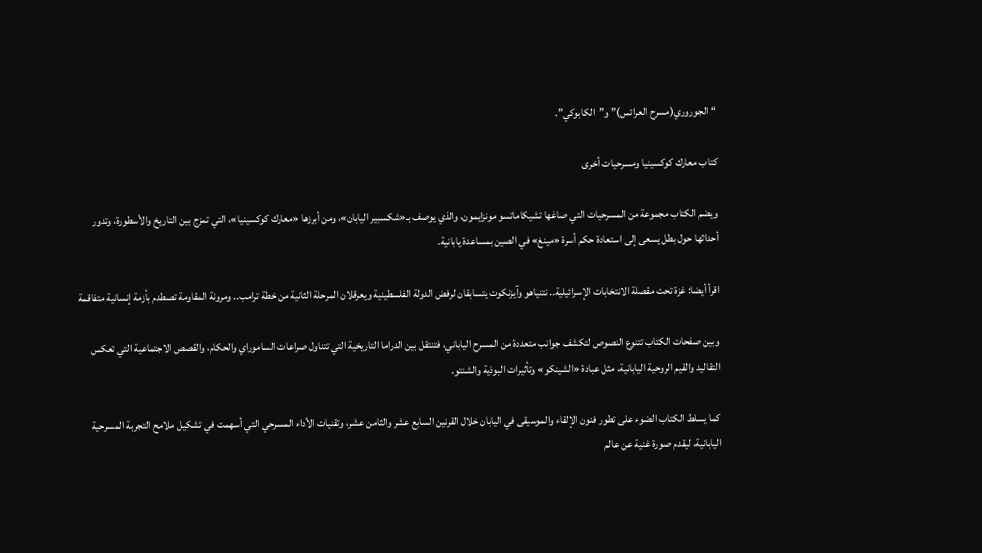“الجوروري(مسرح العرائس)” و”الكابوكي”.

كتاب معارك كوكسينيا ومسرحيات أخرى

ويضم الكتاب مجموعة من المسرحيات التي صاغها تشيكاماتسو مونزايمون، والذي يوصف بـ«شكسبير اليابان»، ومن أبرزها «معارك كوكسينيا»، التي تمزج بين التاريخ والأسطورة، وتدور أحداثها حول بطل يسعى إلى استعادة حكم أسرة «مينغ» في الصين بمساعدة يابانية.

اقرأ أيضا: غزة تحت مقصلة الانتخابات الإسرائيلية.. نتنياهو وآيزنكوت يتسابقان لرفض الدولة الفلسطينية ويعرقلان المرحلة الثانية من خطة ترامب.. ومرونة المقاومة تصطدم بأزمة إنسانية متفاقمة

وبين صفحات الكتاب تتنوع النصوص لتكشف جوانب متعددة من المسرح الياباني، فتنتقل بين الدراما التاريخية التي تتناول صراعات الساموراي والحكام، والقصص الاجتماعية التي تعكس التقاليد والقيم الروحية اليابانية، مثل عبادة «الشينكو» وتأثيرات البوذية والشنتو.

كما يسلط الكتاب الضوء على تطور فنون الإلقاء والموسيقى في اليابان خلال القرنين السابع عشر والثامن عشر، وتقنيات الأداء المسرحي التي أسهمت في تشكيل ملامح التجربة المسرحية اليابانية، ليقدم صورة غنية عن عالم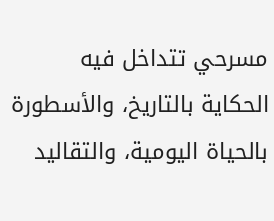مسرحي تتداخل فيه الحكاية بالتاريخ، والأسطورة بالحياة اليومية، والتقاليد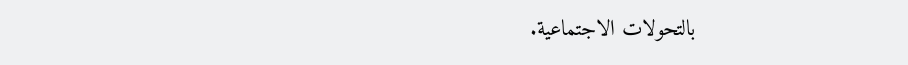بالتحولات الاجتماعية.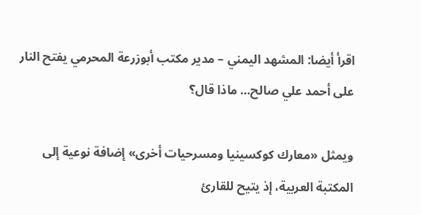اقرأ أيضا: المشهد اليمني – مدير مكتب أبوزرعة المحرمي يفتح النار على أحمد علي صالح… ماذا قال؟

ويمثل «معارك كوكسينيا ومسرحيات أخرى» إضافة نوعية إلى المكتبة العربية، إذ يتيح للقارئ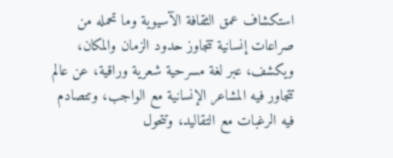استكشاف عمق الثقافة الآسيوية وما تحمله من صراعات إنسانية تتجاوز حدود الزمان والمكان، ويكشف، عبر لغة مسرحية شعرية وراقية، عن عالم تتجاور فيه المشاعر الإنسانية مع الواجب، وتتصادم فيه الرغبات مع التقاليد، وتتحول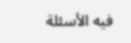فيه الأسئلة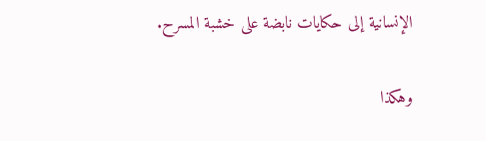الإنسانية إلى حكايات نابضة على خشبة المسرح.

وهكذا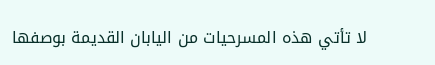لا تأتي هذه المسرحيات من اليابان القديمة بوصفها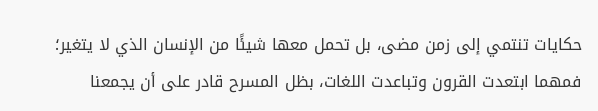حكايات تنتمي إلى زمن مضى، بل تحمل معها شيئًا من الإنسان الذي لا يتغير؛ فمهما ابتعدت القرون وتباعدت اللغات، بظل المسرح قادر على أن يجمعنا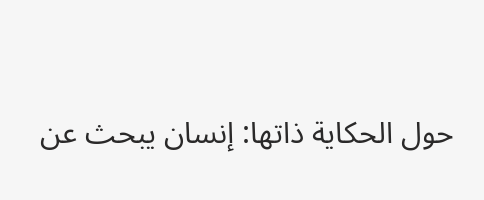حول الحكاية ذاتها: إنسان يبحث عن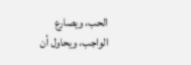الحب، ويصارع الواجب، ويحاول أن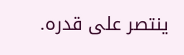ينتصر على قدره.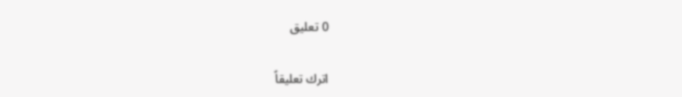0 تعليق

اترك تعليقاً